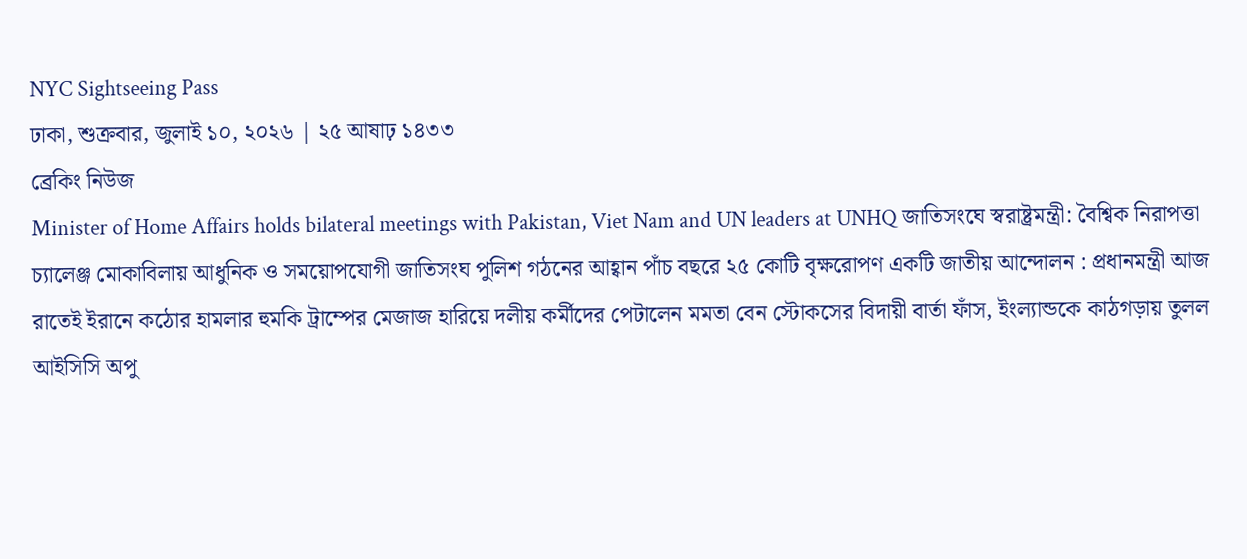NYC Sightseeing Pass
ঢাকা, শুক্রবার, জুলাই ১০, ২০২৬ | ২৫ আষাঢ় ১৪৩৩
ব্রেকিং নিউজ
Minister of Home Affairs holds bilateral meetings with Pakistan, Viet Nam and UN leaders at UNHQ জাতিসংঘে স্বরাষ্ট্রমন্ত্রী: বৈশ্বিক নিরাপত্তা চ্যালেঞ্জ মোকাবিলায় আধুনিক ও সময়োপযোগী জাতিসংঘ পুলিশ গঠনের আহ্বান পাঁচ বছরে ২৫ কোটি বৃক্ষরোপণ একটি জাতীয় আন্দোলন : প্রধানমন্ত্রী আজ রাতেই ইরানে কঠোর হামলার হুমকি ট্রাম্পের মেজাজ হারিয়ে দলীয় কর্মীদের পেটালেন মমতা বেন স্টোকসের বিদায়ী বার্তা ফাঁস, ইংল্যান্ডকে কাঠগড়ায় তুলল আইসিসি অপু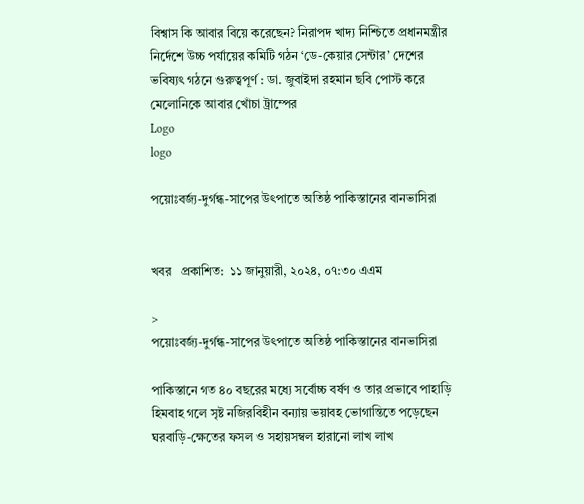বিশ্বাস কি আবার বিয়ে করেছেন? নিরাপদ খাদ্য নিশ্চিতে প্রধানমন্ত্রীর নির্দেশে উচ্চ পর্যায়ের কমিটি গঠন ‘ডে-কেয়ার সেন্টার’ দেশের ভবিষ্যৎ গঠনে গুরুত্বপূর্ণ : ডা. জুবাইদা রহমান ছবি পোস্ট করে মেলোনিকে আবার খোঁচা ট্রাম্পের
Logo
logo

পয়োঃবর্জ্য-দুর্গন্ধ-সাপের উৎপাতে অতিষ্ঠ পাকিস্তানের বানভাসিরা


খবর   প্রকাশিত:  ১১ জানুয়ারী, ২০২৪, ০৭:৩০ এএম

>
পয়োঃবর্জ্য-দুর্গন্ধ-সাপের উৎপাতে অতিষ্ঠ পাকিস্তানের বানভাসিরা

পাকিস্তানে গত ৪০ বছরের মধ্যে সর্বোচ্চ বর্ষণ ও তার প্রভাবে পাহাড়ি হিমবাহ গলে সৃষ্ট নজিরবিহীন বন্যায় ভয়াবহ ভোগান্তিতে পড়েছেন ঘরবাড়ি-ক্ষেতের ফসল ও সহায়সম্বল হারানো লাখ লাখ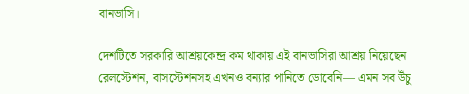বানভাসি।

দেশটিতে সরকারি আশ্রয়কেন্দ্র কম থাকায় এই বানভাসিরা আশ্রয় নিয়েছেন রেলস্টেশন, বাসস্টেশনসহ এখনও বন্যার পানিতে ডোবেনি— এমন সব উঁচু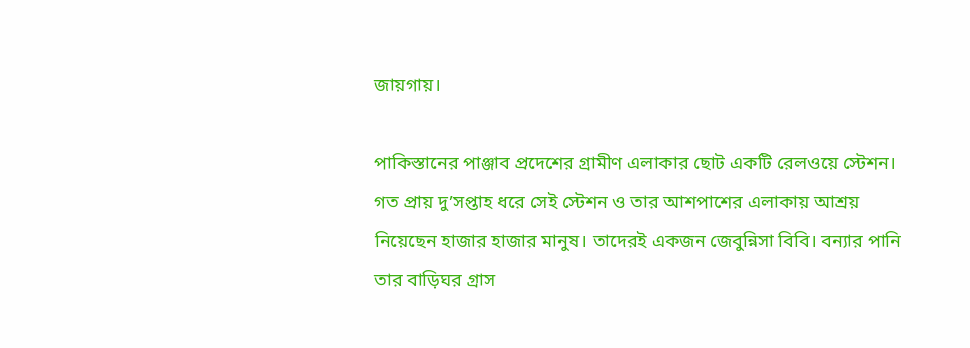জায়গায়।

পাকিস্তানের পাঞ্জাব প্রদেশের গ্রামীণ এলাকার ছোট একটি রেলওয়ে স্টেশন। গত প্রায় দু’সপ্তাহ ধরে সেই স্টেশন ও তার আশপাশের এলাকায় আশ্রয় নিয়েছেন হাজার হাজার মানুষ। তাদেরই একজন জেবুন্নিসা বিবি। বন্যার পানি তার বাড়িঘর গ্রাস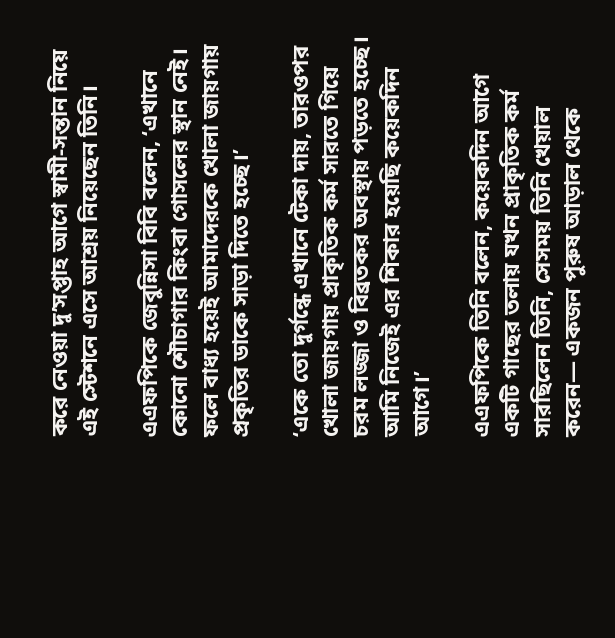করে নেওয়া দু’সপ্তাহ আগে স্বামী-সন্তান নিয়ে এই স্টেশনে এসে আশ্রয় নিয়েছেন তিনি।

এএফপিকে জেবুন্নিসা বিবি বলেন, ‘এখানে কোনো শৌচাগার কিংবা গোসলের স্থান নেই। ফলে বাধ্য হয়েই আমাদেরকে খোলা জায়গায় প্রকৃতির ডাকে সাড়া দিতে হচ্ছে।’

‘একে তো দুর্গন্ধে এখানে টেকা দায়, তারওপর খোলা জায়গায় প্রাকৃতিক কর্ম সারতে গিয়ে চরম লজ্জা ও বিব্রতকর অবস্থায় পড়তে হচ্ছে। আমি নিজেই এর শিকার হয়েছি কয়েকদিন আগে।’

এএফপিকে তিনি বলেন, কয়েকদিন আগে একটি গাছের তলায় যখন প্রাকৃতিক কর্ম সারছিলেন তিনি, সেসময় তিনি খেয়াল করেন— একজন পুরুষ আড়াল থেকে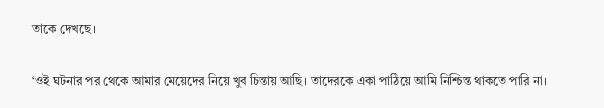তাকে দেখছে।

‘ওই ঘটনার পর থেকে আমার মেয়েদের নিয়ে খুব চিন্তায় আছি। তাদেরকে একা পাঠিয়ে আমি নিশ্চিন্ত থাকতে পারি না।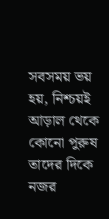সবসময় ভয় হয়, নিশ্চয়ই আড়াল থেকে কোনো পুরুষ তাদের দিকে নজর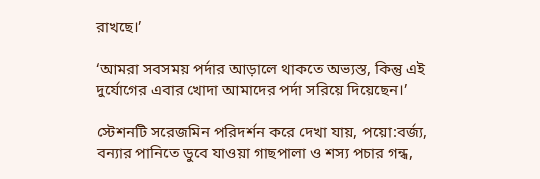রাখছে।’

‘আমরা সবসময় পর্দার আড়ালে থাকতে অভ্যস্ত, কিন্তু এই দুর্যোগের এবার খোদা আমাদের পর্দা সরিয়ে দিয়েছেন।’

স্টেশনটি সরেজমিন পরিদর্শন করে দেখা যায়, পয়ো:বর্জ্য, বন্যার পানিতে ডুবে যাওয়া গাছপালা ও শস্য পচার গন্ধ,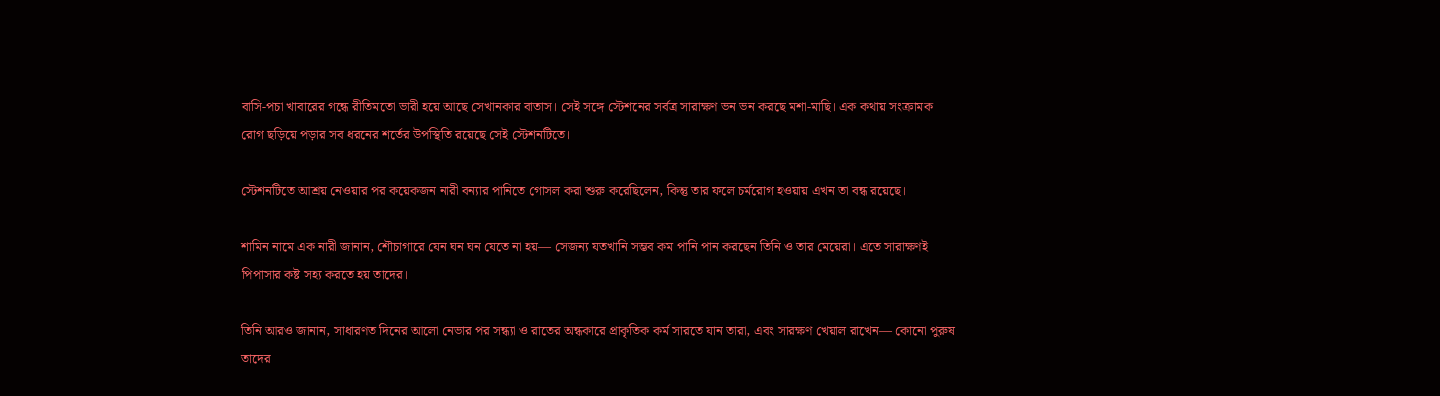বাসি-পচা খাবারের গন্ধে রীতিমতো ভারী হয়ে আছে সেখানকার বাতাস। সেই সঙ্গে স্টেশনের সর্বত্র সারাক্ষণ ভন ভন করছে মশা-মাছি। এক কথায় সংক্রামক রোগ ছড়িয়ে পড়ার সব ধরনের শর্তের উপস্থিতি রয়েছে সেই স্টেশনটিতে।

স্টেশনটিতে আশ্রয় নেওয়ার পর কয়েকজন নারী বন্যার পানিতে গোসল করা শুরু করেছিলেন, কিন্তু তার ফলে চর্মরোগ হওয়ায় এখন তা বন্ধ রয়েছে।

শামিন নামে এক নারী জানান, শৌচাগারে যেন ঘন ঘন যেতে না হয়— সেজন্য যতখানি সম্ভব কম পানি পান করছেন তিনি ও তার মেয়েরা। এতে সারাক্ষণই পিপাসার কষ্ট সহ্য করতে হয় তাদের।

তিনি আরও জানান, সাধারণত দিনের আলো নেভার পর সন্ধ্যা ও রাতের অন্ধকারে প্রাকৃতিক কর্ম সারতে যান তারা, এবং সারক্ষণ খেয়াল রাখেন— কোনো পুরুষ তাদের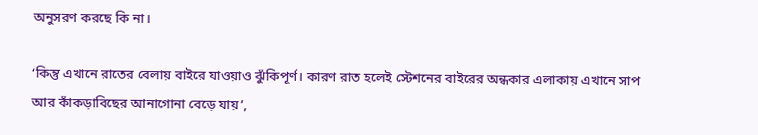অনুসরণ করছে কি না।

‘কিন্তু এখানে রাতের বেলায় বাইরে যাওয়াও ঝুঁকিপূর্ণ। কারণ রাত হলেই স্টেশনের বাইরের অন্ধকার এলাকায় এখানে সাপ আর কাঁকড়াবিছের আনাগোনা বেড়ে যায়’,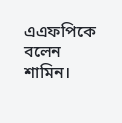এএফপিকে বলেন শামিন।